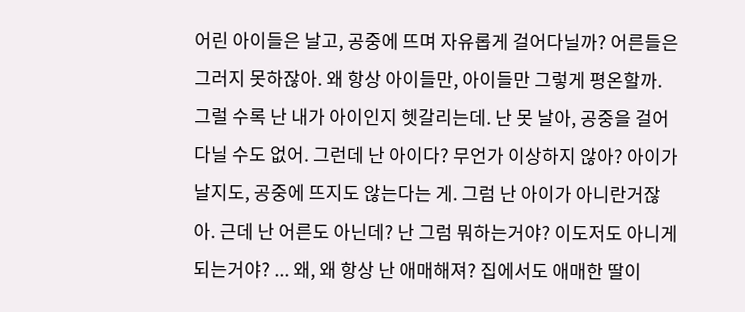어린 아이들은 날고, 공중에 뜨며 자유롭게 걸어다닐까? 어른들은 그러지 못하잖아. 왜 항상 아이들만, 아이들만 그렇게 평온할까. 그럴 수록 난 내가 아이인지 헷갈리는데. 난 못 날아, 공중을 걸어다닐 수도 없어. 그런데 난 아이다? 무언가 이상하지 않아? 아이가 날지도, 공중에 뜨지도 않는다는 게. 그럼 난 아이가 아니란거잖아. 근데 난 어른도 아닌데? 난 그럼 뭐하는거야? 이도저도 아니게 되는거야? ... 왜, 왜 항상 난 애매해져? 집에서도 애매한 딸이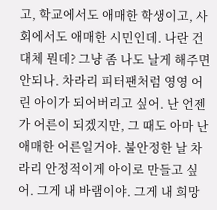고, 학교에서도 애매한 학생이고, 사회에서도 애매한 시민인데. 나란 건 대체 뭔데? 그냥 좀 나도 날게 해주면 안되나. 차라리 피터팬처럼 영영 어린 아이가 되어버리고 싶어. 난 언젠가 어른이 되겠지만, 그 때도 아마 난 애매한 어른일거야. 불안정한 날 차라리 안정적이게 아이로 만들고 싶어. 그게 내 바램이야. 그게 내 희망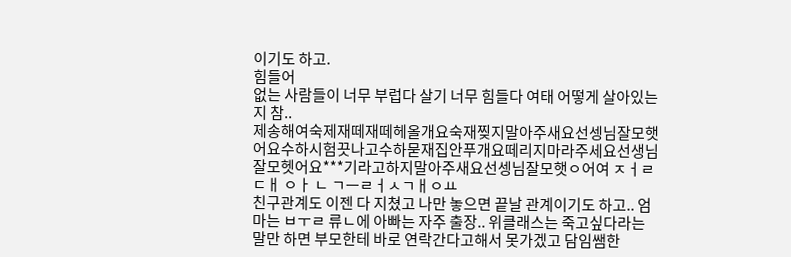이기도 하고.
힘들어
없는 사람들이 너무 부럽다 살기 너무 힘들다 여태 어떻게 살아있는지 참..
제송해여숙제재떼재떼헤올개요숙재찢지말아주새요선셍님잘모햇어요수하시험끗나고수하묻재집안푸개요떼리지마라주세요선생님잘모헷어요***기라고하지말아주새요선셍님잘모햇ㅇ어여 ㅈㅓㄹㄷㅐ ㅇㅏ ㄴ ㄱㅡㄹㅓㅅㄱㅐㅇㅛ
친구관계도 이젠 다 지쳤고 나만 놓으면 끝날 관계이기도 하고.. 엄마는 ㅂㅜㄹ 류ㄴ에 아빠는 자주 출장.. 위클래스는 죽고싶다라는 말만 하면 부모한테 바로 연락간다고해서 못가겠고 담임쌤한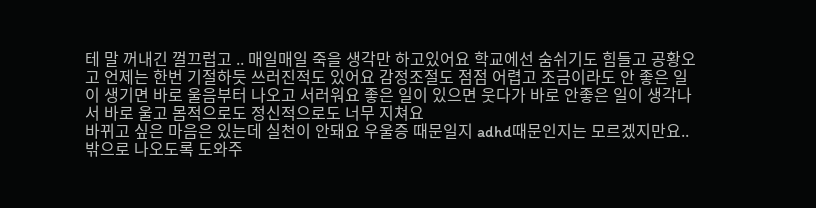테 말 꺼내긴 껄끄럽고 .. 매일매일 죽을 생각만 하고있어요 학교에선 숨쉬기도 힘들고 공황오고 언제는 한번 기절하듯 쓰러진적도 있어요 감정조절도 점점 어렵고 조금이라도 안 좋은 일이 생기면 바로 울음부터 나오고 서러워요 좋은 일이 있으면 웃다가 바로 안좋은 일이 생각나서 바로 울고 몸적으로도 정신적으로도 너무 지쳐요
바뀌고 싶은 마음은 있는데 실천이 안돼요 우울증 때문일지 adhd때문인지는 모르겠지만요.. 밖으로 나오도록 도와주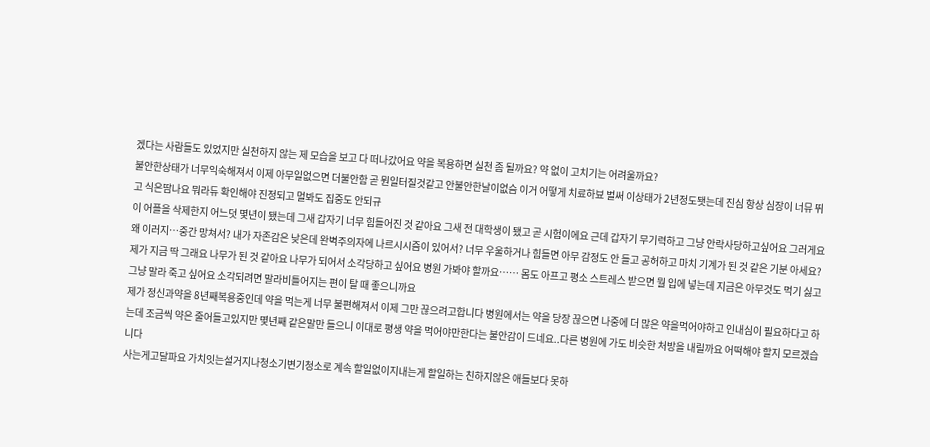겠다는 사람들도 있었지만 실천하지 않는 제 모습을 보고 다 떠나갔어요 약을 복용하면 실천 좀 될까요? 약 없이 고치기는 어려울까요?
불안한상태가 너무익숙해져서 이제 아무일없으면 더불안함 곧 뭔일터질것같고 안불안한날이없슴 이거 어떻게 치료하뵤 벌써 이상태가 2년정도됏는데 진심 항상 심장이 너뮤 뛰고 식은땀나요 뭐라듀 확인해야 진정되고 멀봐도 집중도 안되규
이 어플을 삭제한지 어느덧 몇년이 됐는데 그새 갑자기 너무 힘들어진 것 같아요 그새 전 대학생이 됐고 곧 시험이에요 근데 갑자기 무기력하고 그냥 안락사당하고싶어요 그러게요 왜 이러지…중간 망쳐서? 내가 자존감은 낮은데 완벽주의자에 나르시시즘이 있어서? 너무 우울하거나 힘들면 아무 감정도 안 들고 공허하고 마치 기계가 된 것 같은 기분 아세요? 제가 지금 딱 그래요 나무가 된 것 같아요 나무가 되어서 소각당하고 싶어요 병원 가봐야 할까요…… 몸도 아프고 평소 스트레스 받으면 뭘 입에 넣는데 지금은 아무것도 먹기 싫고 그냥 말라 죽고 싶어요 소각되려면 말라비틀어지는 편이 탈 때 좋으니까요
제가 정신과약을 8년째복용중인데 약을 먹는게 너무 불편해져서 이제 그만 끊으려고합니다 병원에서는 약을 당장 끊으면 나중에 더 많은 약을먹어야하고 인내심이 필요하다고 하는데 조금씩 약은 줄어들고있지만 몇년째 같은말만 들으니 이대로 평생 약을 먹어야만한다는 불안감이 드네요..다른 병원에 가도 비슷한 처방을 내릴까요 어떡해야 할지 모르겠습니다
사는게고달파요 가치잇는설거지나청소기변기청소로 계속 할일없이지내는게 할일하는 친하지않은 애들보다 못하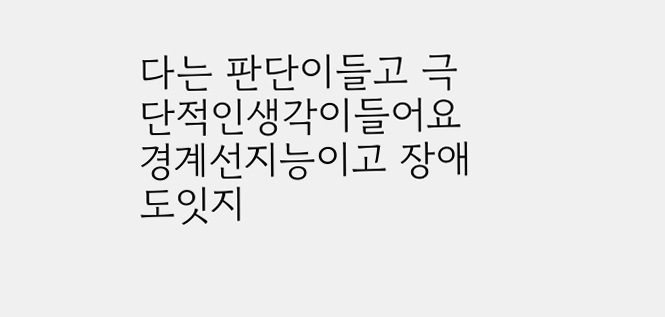다는 판단이들고 극단적인생각이들어요 경계선지능이고 장애도잇지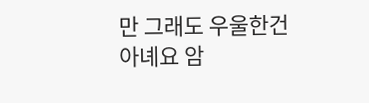만 그래도 우울한건아녜요 암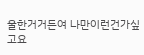울한거거든여 나만이런건가싶고요